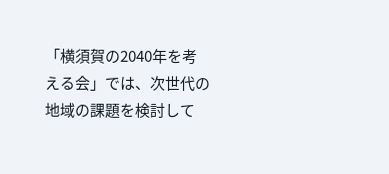「横須賀の2040年を考える会」では、次世代の地域の課題を検討して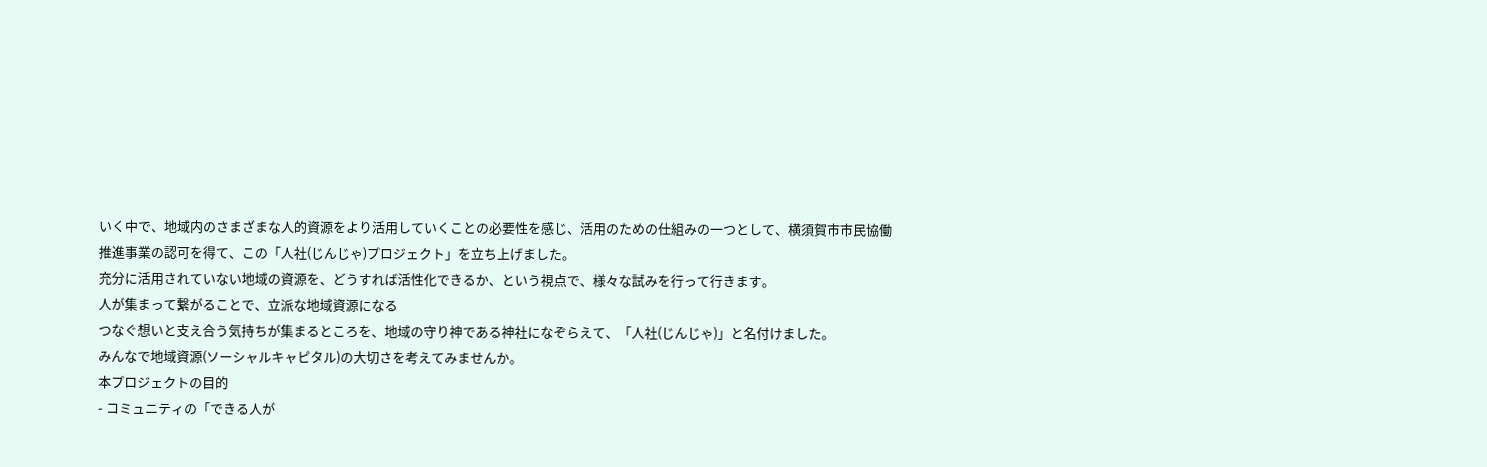いく中で、地域内のさまざまな人的資源をより活用していくことの必要性を感じ、活用のための仕組みの一つとして、横須賀市市民協働推進事業の認可を得て、この「人社(じんじゃ)プロジェクト」を立ち上げました。
充分に活用されていない地域の資源を、どうすれば活性化できるか、という視点で、様々な試みを行って行きます。
人が集まって繋がることで、立派な地域資源になる
つなぐ想いと支え合う気持ちが集まるところを、地域の守り神である神社になぞらえて、「人社(じんじゃ)」と名付けました。
みんなで地域資源(ソーシャルキャピタル)の大切さを考えてみませんか。
本プロジェクトの目的
- コミュニティの「できる人が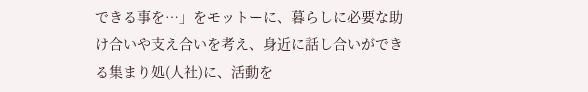できる事を…」をモットーに、暮らしに必要な助け合いや支え合いを考え、身近に話し合いができる集まり処(人社)に、活動を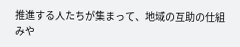推進する人たちが集まって、地域の互助の仕組みや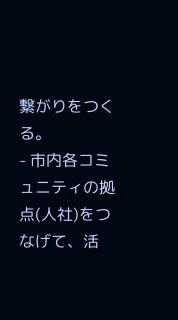繋がりをつくる。
- 市内各コミュニティの拠点(人社)をつなげて、活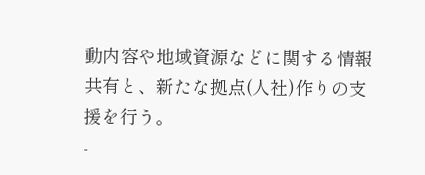動内容や地域資源などに関する情報共有と、新たな拠点(人社)作りの支援を行う。
-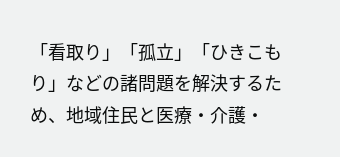「看取り」「孤立」「ひきこもり」などの諸問題を解決するため、地域住民と医療・介護・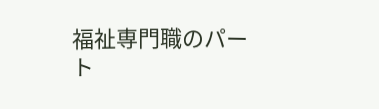福祉専門職のパート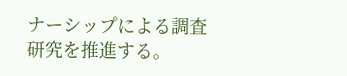ナーシップによる調査研究を推進する。